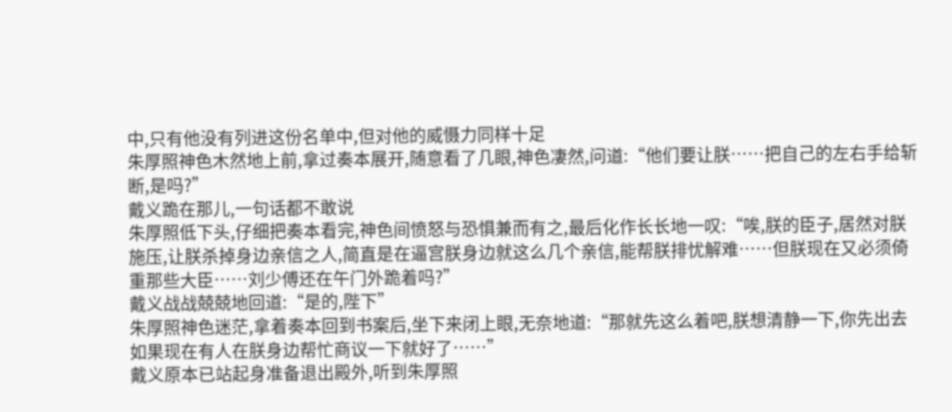中,只有他没有列进这份名单中,但对他的威慑力同样十足
朱厚照神色木然地上前,拿过奏本展开,随意看了几眼,神色凄然,问道:“他们要让朕……把自己的左右手给斩断,是吗?”
戴义跪在那儿,一句话都不敢说
朱厚照低下头,仔细把奏本看完,神色间愤怒与恐惧兼而有之,最后化作长长地一叹:“唉,朕的臣子,居然对朕施压,让朕杀掉身边亲信之人,简直是在逼宫朕身边就这么几个亲信,能帮朕排忧解难……但朕现在又必须倚重那些大臣……刘少傅还在午门外跪着吗?”
戴义战战兢兢地回道:“是的,陛下”
朱厚照神色迷茫,拿着奏本回到书案后,坐下来闭上眼,无奈地道:“那就先这么着吧,朕想清静一下,你先出去如果现在有人在朕身边帮忙商议一下就好了……”
戴义原本已站起身准备退出殿外,听到朱厚照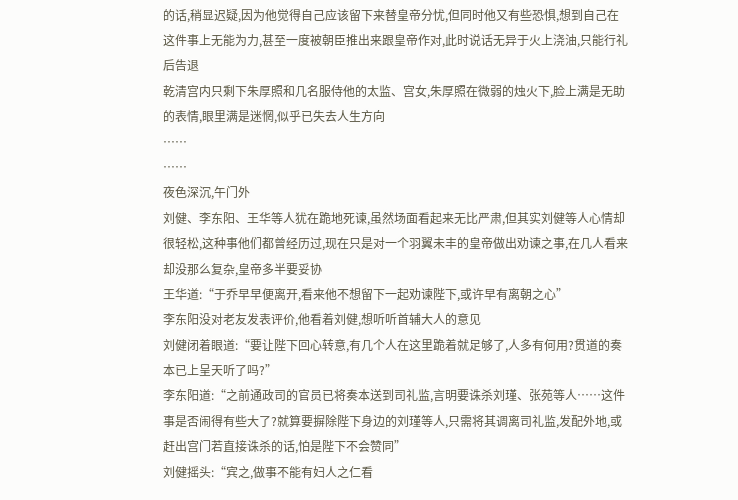的话,稍显迟疑,因为他觉得自己应该留下来替皇帝分忧,但同时他又有些恐惧,想到自己在这件事上无能为力,甚至一度被朝臣推出来跟皇帝作对,此时说话无异于火上浇油,只能行礼后告退
乾清宫内只剩下朱厚照和几名服侍他的太监、宫女,朱厚照在微弱的烛火下,脸上满是无助的表情,眼里满是迷惘,似乎已失去人生方向
……
……
夜色深沉,午门外
刘健、李东阳、王华等人犹在跪地死谏,虽然场面看起来无比严肃,但其实刘健等人心情却很轻松,这种事他们都曾经历过,现在只是对一个羽翼未丰的皇帝做出劝谏之事,在几人看来却没那么复杂,皇帝多半要妥协
王华道:“于乔早早便离开,看来他不想留下一起劝谏陛下,或许早有离朝之心”
李东阳没对老友发表评价,他看着刘健,想听听首辅大人的意见
刘健闭着眼道:“要让陛下回心转意,有几个人在这里跪着就足够了,人多有何用?贯道的奏本已上呈天听了吗?”
李东阳道:“之前通政司的官员已将奏本送到司礼监,言明要诛杀刘瑾、张苑等人……这件事是否闹得有些大了?就算要摒除陛下身边的刘瑾等人,只需将其调离司礼监,发配外地,或赶出宫门若直接诛杀的话,怕是陛下不会赞同”
刘健摇头:“宾之,做事不能有妇人之仁看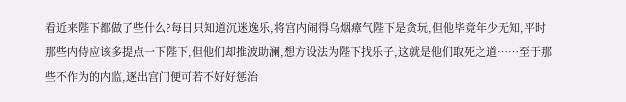看近来陛下都做了些什么?每日只知道沉迷逸乐,将宫内闹得乌烟瘴气陛下是贪玩,但他毕竟年少无知,平时那些内侍应该多提点一下陛下,但他们却推波助澜,想方设法为陛下找乐子,这就是他们取死之道……至于那些不作为的内监,逐出宫门便可若不好好惩治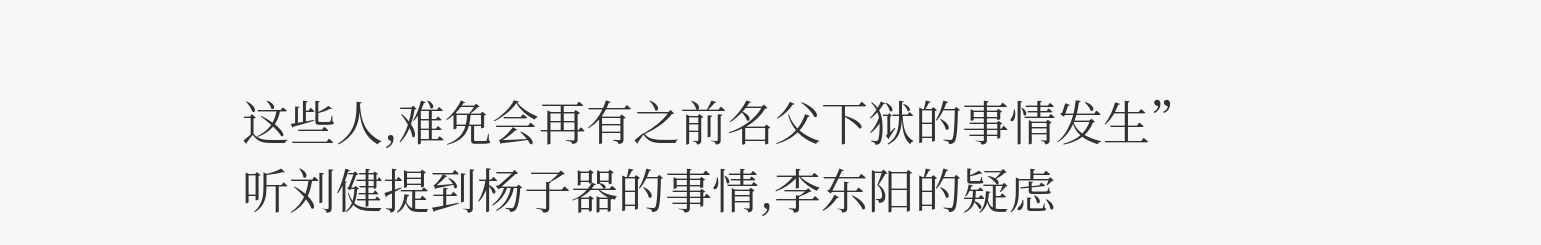这些人,难免会再有之前名父下狱的事情发生”
听刘健提到杨子器的事情,李东阳的疑虑